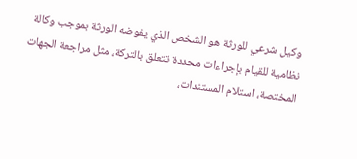وكيل شرعي للورثة هو الشخص الذي يفوضه الورثة بموجب وكالة نظامية للقيام بإجراءات محددة تتعلق بالتركة، مثل مراجعة الجهات المختصة، استلام المستندات،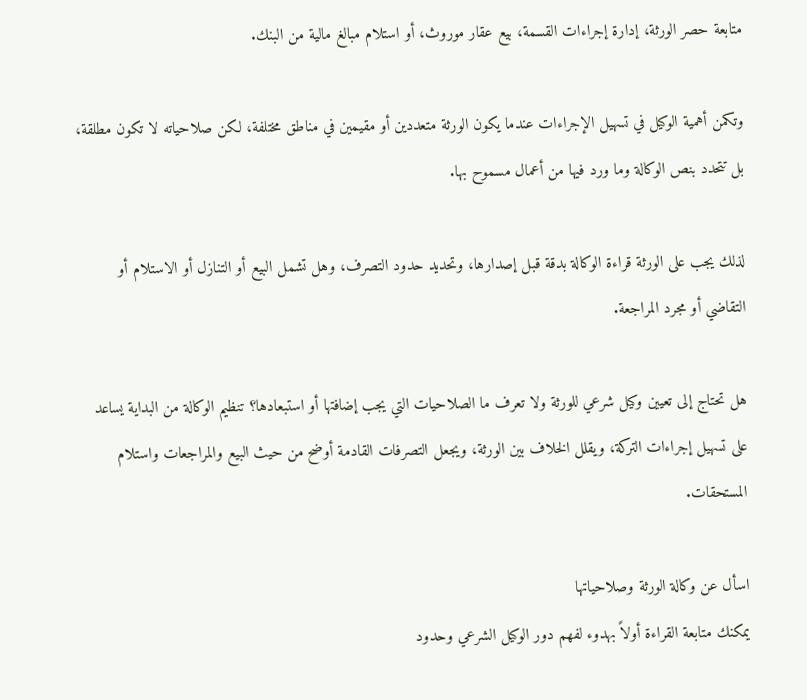متابعة حصر الورثة، إدارة إجراءات القسمة، بيع عقار موروث، أو استلام مبالغ مالية من البنك.

وتكمن أهمية الوكيل في تسهيل الإجراءات عندما يكون الورثة متعددين أو مقيمين في مناطق مختلفة، لكن صلاحياته لا تكون مطلقة، بل تتحدد بنص الوكالة وما ورد فيها من أعمال مسموح بها.

لذلك يجب على الورثة قراءة الوكالة بدقة قبل إصدارها، وتحديد حدود التصرف، وهل تشمل البيع أو التنازل أو الاستلام أو التقاضي أو مجرد المراجعة.

هل تحتاج إلى تعيين وكيل شرعي للورثة ولا تعرف ما الصلاحيات التي يجب إضافتها أو استبعادها؟ تنظيم الوكالة من البداية يساعد على تسهيل إجراءات التركة، ويقلل الخلاف بين الورثة، ويجعل التصرفات القادمة أوضح من حيث البيع والمراجعات واستلام المستحقات.

اسأل عن وكالة الورثة وصلاحياتها
يمكنك متابعة القراءة أولاً بهدوء لفهم دور الوكيل الشرعي وحدود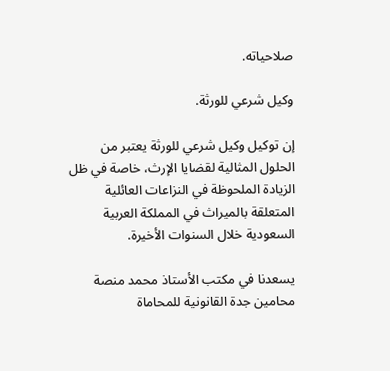صلاحياته.

وكيل شرعي للورثة.

إن توكيل وكيل شرعي للورثة يعتبر من الحلول المثالية لقضايا الإرث، خاصة في ظل الزيادة الملحوظة في النزاعات العائلية المتعلقة بالميراث في المملكة العربية السعودية خلال السنوات الأخيرة.

يسعدنا في مكتب الأستاذ محمد منصة محامين جدة القانونية للمحاماة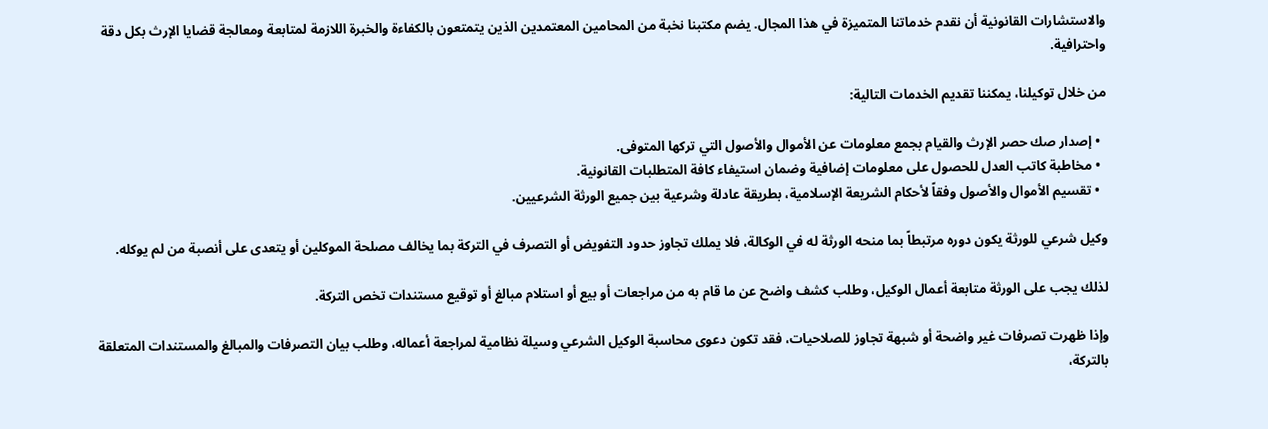والاستشارات القانونية أن نقدم خدماتنا المتميزة في هذا المجال. يضم مكتبنا نخبة من المحامين المعتمدين الذين يتمتعون بالكفاءة والخبرة اللازمة لمتابعة ومعالجة قضايا الإرث بكل دقة واحترافية.

من خلال توكيلنا، يمكننا تقديم الخدمات التالية:

  • إصدار صك حصر الإرث والقيام بجمع معلومات عن الأموال والأصول التي تركها المتوفى.
  • مخاطبة كاتب العدل للحصول على معلومات إضافية وضمان استيفاء كافة المتطلبات القانونية.
  • تقسيم الأموال والأصول وفقاً لأحكام الشريعة الإسلامية، بطريقة عادلة وشرعية بين جميع الورثة الشرعيين.

وكيل شرعي للورثة يكون دوره مرتبطاً بما منحه الورثة له في الوكالة، فلا يملك تجاوز حدود التفويض أو التصرف في التركة بما يخالف مصلحة الموكلين أو يتعدى على أنصبة من لم يوكله.

لذلك يجب على الورثة متابعة أعمال الوكيل، وطلب كشف واضح عن ما قام به من مراجعات أو بيع أو استلام مبالغ أو توقيع مستندات تخص التركة.

وإذا ظهرت تصرفات غير واضحة أو شبهة تجاوز للصلاحيات، فقد تكون دعوى محاسبة الوكيل الشرعي وسيلة نظامية لمراجعة أعماله، وطلب بيان التصرفات والمبالغ والمستندات المتعلقة بالتركة،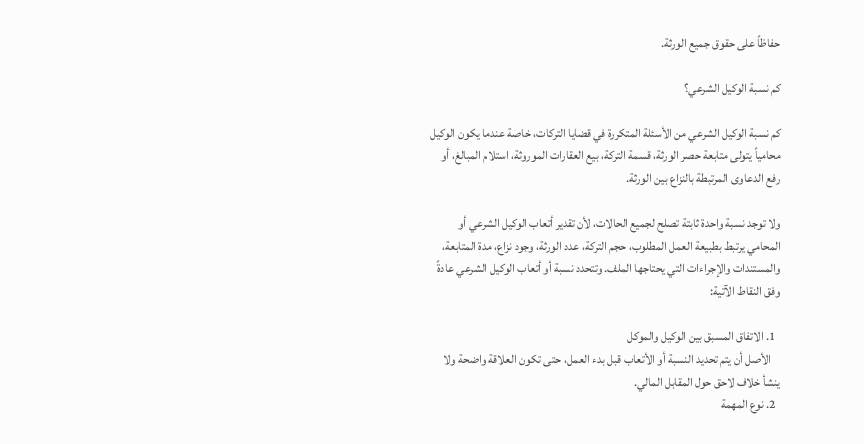حفاظاً على حقوق جميع الورثة.

كم نسبة الوكيل الشرعي؟

كم نسبة الوكيل الشرعي من الأسئلة المتكررة في قضايا التركات، خاصة عندما يكون الوكيل محامياً يتولى متابعة حصر الورثة، قسمة التركة، بيع العقارات الموروثة، استلام المبالغ، أو رفع الدعاوى المرتبطة بالنزاع بين الورثة.

ولا توجد نسبة واحدة ثابتة تصلح لجميع الحالات، لأن تقدير أتعاب الوكيل الشرعي أو المحامي يرتبط بطبيعة العمل المطلوب، حجم التركة، عدد الورثة، وجود نزاع، مدة المتابعة، والمستندات والإجراءات التي يحتاجها الملف. وتتحدد نسبة أو أتعاب الوكيل الشرعي عادةً وفق النقاط الآتية:

  1. الاتفاق المسبق بين الوكيل والموكل
    الأصل أن يتم تحديد النسبة أو الأتعاب قبل بدء العمل، حتى تكون العلاقة واضحة ولا ينشأ خلاف لاحق حول المقابل المالي.
  2. نوع المهمة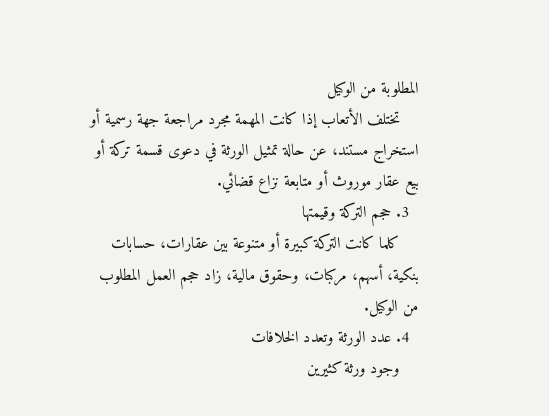المطلوبة من الوكيل
    تختلف الأتعاب إذا كانت المهمة مجرد مراجعة جهة رسمية أو استخراج مستند، عن حالة تمثيل الورثة في دعوى قسمة تركة أو بيع عقار موروث أو متابعة نزاع قضائي.
  3. حجم التركة وقيمتها
    كلما كانت التركة كبيرة أو متنوعة بين عقارات، حسابات بنكية، أسهم، مركبات، وحقوق مالية، زاد حجم العمل المطلوب من الوكيل.
  4. عدد الورثة وتعدد الخلافات
    وجود ورثة كثيرين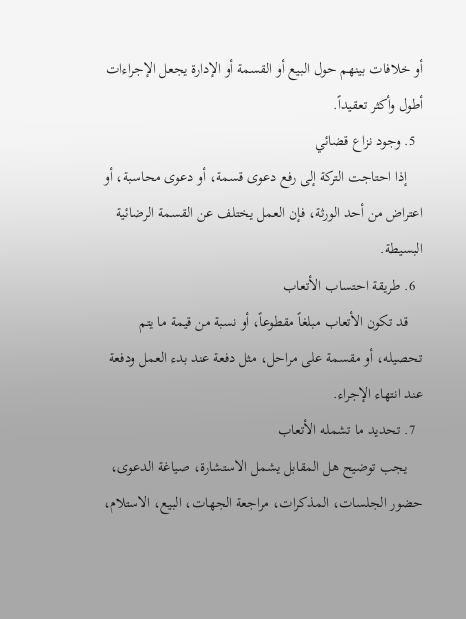أو خلافات بينهم حول البيع أو القسمة أو الإدارة يجعل الإجراءات أطول وأكثر تعقيداً.
  5. وجود نزاع قضائي
    إذا احتاجت التركة إلى رفع دعوى قسمة، أو دعوى محاسبة، أو اعتراض من أحد الورثة، فإن العمل يختلف عن القسمة الرضائية البسيطة.
  6. طريقة احتساب الأتعاب
    قد تكون الأتعاب مبلغاً مقطوعاً، أو نسبة من قيمة ما يتم تحصيله، أو مقسمة على مراحل، مثل دفعة عند بدء العمل ودفعة عند انتهاء الإجراء.
  7. تحديد ما تشمله الأتعاب
    يجب توضيح هل المقابل يشمل الاستشارة، صياغة الدعوى، حضور الجلسات، المذكرات، مراجعة الجهات، البيع، الاستلام،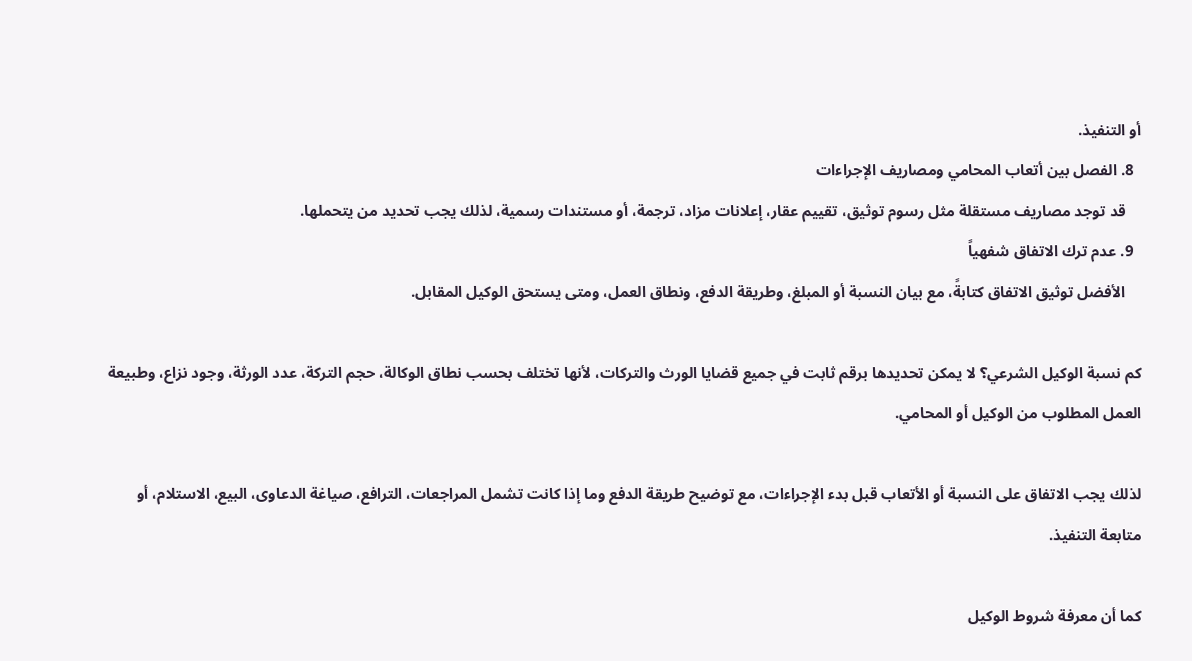أو التنفيذ.
  8. الفصل بين أتعاب المحامي ومصاريف الإجراءات
    قد توجد مصاريف مستقلة مثل رسوم توثيق، تقييم عقار، إعلانات مزاد، ترجمة، أو مستندات رسمية، لذلك يجب تحديد من يتحملها.
  9. عدم ترك الاتفاق شفهياً
    الأفضل توثيق الاتفاق كتابةً، مع بيان النسبة أو المبلغ، وطريقة الدفع، ونطاق العمل، ومتى يستحق الوكيل المقابل.

كم نسبة الوكيل الشرعي؟ لا يمكن تحديدها برقم ثابت في جميع قضايا الورث والتركات، لأنها تختلف بحسب نطاق الوكالة، حجم التركة، عدد الورثة، وجود نزاع، وطبيعة العمل المطلوب من الوكيل أو المحامي.

لذلك يجب الاتفاق على النسبة أو الأتعاب قبل بدء الإجراءات، مع توضيح طريقة الدفع وما إذا كانت تشمل المراجعات، الترافع، صياغة الدعاوى، البيع، الاستلام، أو متابعة التنفيذ.

كما أن معرفة شروط الوكيل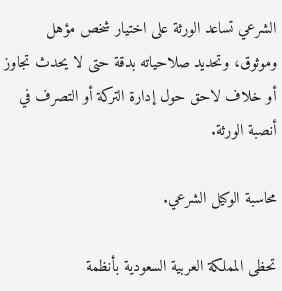الشرعي تساعد الورثة على اختيار شخص مؤهل وموثوق، وتحديد صلاحياته بدقة حتى لا يحدث تجاوز أو خلاف لاحق حول إدارة التركة أو التصرف في أنصبة الورثة.

محاسبة الوكيل الشرعي.

تحظى المملكة العربية السعودية بأنظمة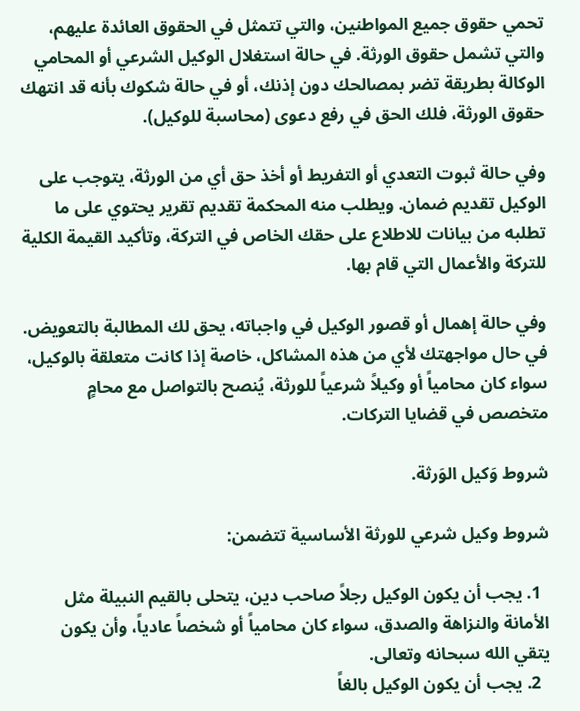تحمي حقوق جميع المواطنين، والتي تتمثل في الحقوق العائدة عليهم، والتي تشمل حقوق الورثة. في حالة استغلال الوكيل الشرعي أو المحامي الوكالة بطريقة تضر بمصالحك دون إذنك، أو في حالة شكوك بأنه قد انتهك حقوق الورثة، فلك الحق في رفع دعوى (محاسبة للوكيل).

وفي حالة ثبوت التعدي أو التفريط أو أخذ حق أي من الورثة، يتوجب على الوكيل تقديم ضمان. ويطلب منه المحكمة تقديم تقرير يحتوي على ما تطلبه من بيانات للاطلاع على حقك الخاص في التركة، وتأكيد القيمة الكلية للتركة والأعمال التي قام بها.

وفي حالة إهمال أو قصور الوكيل في واجباته، يحق لك المطالبة بالتعويض. في حال مواجهتك لأي من هذه المشاكل، خاصة إذا كانت متعلقة بالوكيل، سواء كان محامياً أو وكيلاً شرعياً للورثة، يُنصح بالتواصل مع محامٍ متخصص في قضايا التركات.

شروط وَكيل الوَرثة.

شروط وكيل شرعي للورثة الأساسية تتضمن:

  1. يجب أن يكون الوكيل رجلاً صاحب دين، يتحلى بالقيم النبيلة مثل الأمانة والنزاهة والصدق، سواء كان محامياً أو شخصاً عادياً، وأن يكون يتقي الله سبحانه وتعالى.
  2. يجب أن يكون الوكيل بالغاً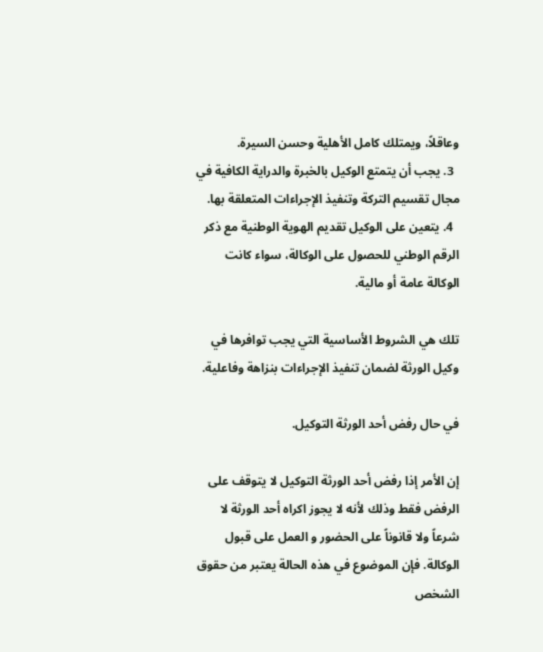وعاقلاً، ويمتلك كامل الأهلية وحسن السيرة.
  3. يجب أن يتمتع الوكيل بالخبرة والدراية الكافية في مجال تقسيم التركة وتنفيذ الإجراءات المتعلقة بها.
  4. يتعين على الوكيل تقديم الهوية الوطنية مع ذكر الرقم الوطني للحصول على الوكالة، سواء كانت الوكالة عامة أو مالية.

تلك هي الشروط الأساسية التي يجب توافرها في وكيل الورثة لضمان تنفيذ الإجراءات بنزاهة وفاعلية.

في حال رفض أحد الورثة التوكيل.

إن الأمر إذا رفض أحد الورثة التوكيل لا يتوقف على الرفض فقط وذلك لأنه لا يجوز اكراه أحد الورثة لا شرعاً ولا قانوناً على الحضور و العمل على قبول الوكالة. فإن الموضوع في هذه الحالة يعتبر من حقوق الشخص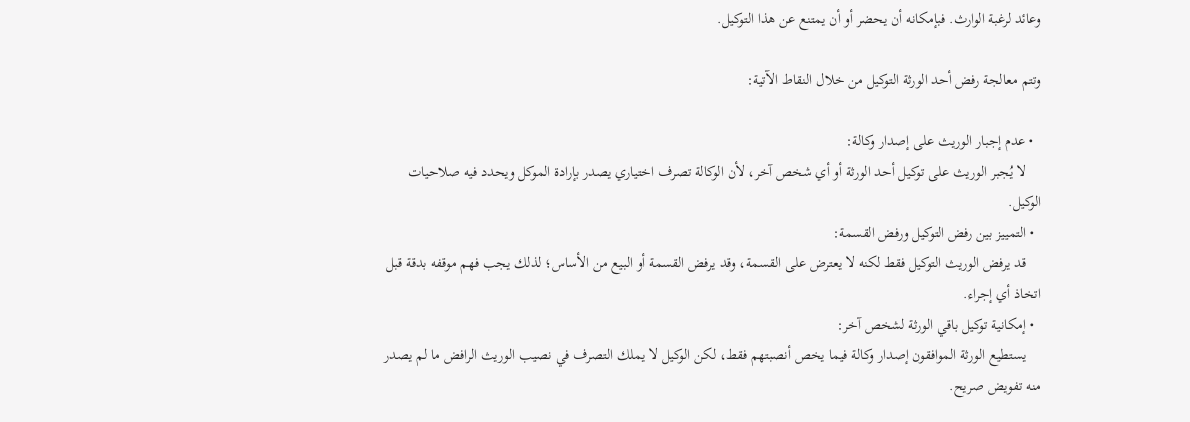وعائد لرغبة الوارث. فبإمكانه أن يحضر أو أن يمتنع عن هذا التوكيل.

وتتم معالجة رفض أحد الورثة التوكيل من خلال النقاط الآتية:

  • عدم إجبار الوريث على إصدار وكالة:
    لا يُجبر الوريث على توكيل أحد الورثة أو أي شخص آخر، لأن الوكالة تصرف اختياري يصدر بإرادة الموكل ويحدد فيه صلاحيات الوكيل.
  • التمييز بين رفض التوكيل ورفض القسمة:
    قد يرفض الوريث التوكيل فقط لكنه لا يعترض على القسمة، وقد يرفض القسمة أو البيع من الأساس؛ لذلك يجب فهم موقفه بدقة قبل اتخاذ أي إجراء.
  • إمكانية توكيل باقي الورثة لشخص آخر:
    يستطيع الورثة الموافقون إصدار وكالة فيما يخص أنصبتهم فقط، لكن الوكيل لا يملك التصرف في نصيب الوريث الرافض ما لم يصدر منه تفويض صريح.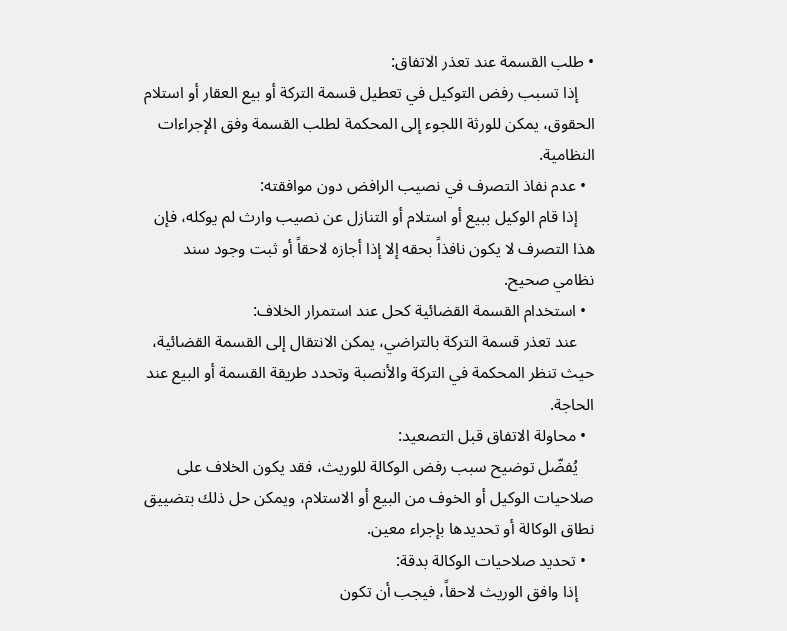• طلب القسمة عند تعذر الاتفاق:
    إذا تسبب رفض التوكيل في تعطيل قسمة التركة أو بيع العقار أو استلام الحقوق، يمكن للورثة اللجوء إلى المحكمة لطلب القسمة وفق الإجراءات النظامية.
  • عدم نفاذ التصرف في نصيب الرافض دون موافقته:
    إذا قام الوكيل ببيع أو استلام أو التنازل عن نصيب وارث لم يوكله، فإن هذا التصرف لا يكون نافذاً بحقه إلا إذا أجازه لاحقاً أو ثبت وجود سند نظامي صحيح.
  • استخدام القسمة القضائية كحل عند استمرار الخلاف:
    عند تعذر قسمة التركة بالتراضي، يمكن الانتقال إلى القسمة القضائية، حيث تنظر المحكمة في التركة والأنصبة وتحدد طريقة القسمة أو البيع عند الحاجة.
  • محاولة الاتفاق قبل التصعيد:
    يُفضّل توضيح سبب رفض الوكالة للوريث، فقد يكون الخلاف على صلاحيات الوكيل أو الخوف من البيع أو الاستلام، ويمكن حل ذلك بتضييق نطاق الوكالة أو تحديدها بإجراء معين.
  • تحديد صلاحيات الوكالة بدقة:
    إذا وافق الوريث لاحقاً، فيجب أن تكون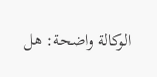الوكالة واضحة: هل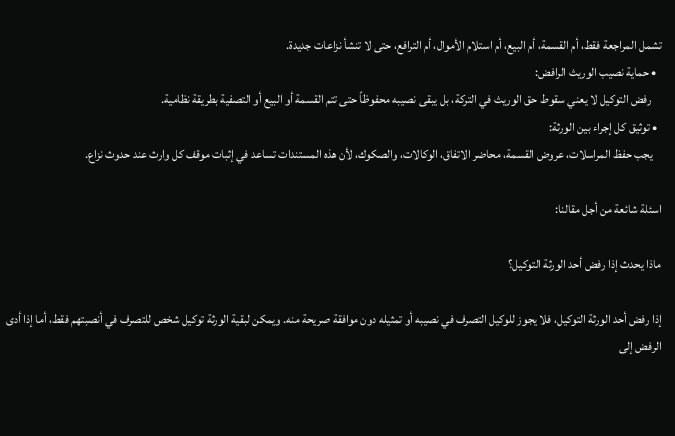تشمل المراجعة فقط، أم القسمة، أم البيع، أم استلام الأموال، أم الترافع، حتى لا تنشأ نزاعات جديدة.
  • حماية نصيب الوريث الرافض:
    رفض التوكيل لا يعني سقوط حق الوريث في التركة، بل يبقى نصيبه محفوظاً حتى تتم القسمة أو البيع أو التصفية بطريقة نظامية.
  • توثيق كل إجراء بين الورثة:
    يجب حفظ المراسلات، عروض القسمة، محاضر الاتفاق، الوكالات، والصكوك، لأن هذه المستندات تساعد في إثبات موقف كل وارث عند حدوث نزاع.

اسئلة شائعة من أجل مقالنا:

ماذا يحدث إذا رفض أحد الورثة التوكيل؟

إذا رفض أحد الورثة التوكيل، فلا يجوز للوكيل التصرف في نصيبه أو تمثيله دون موافقة صريحة منه. ويمكن لبقية الورثة توكيل شخص للتصرف في أنصبتهم فقط، أما إذا أدى الرفض إلى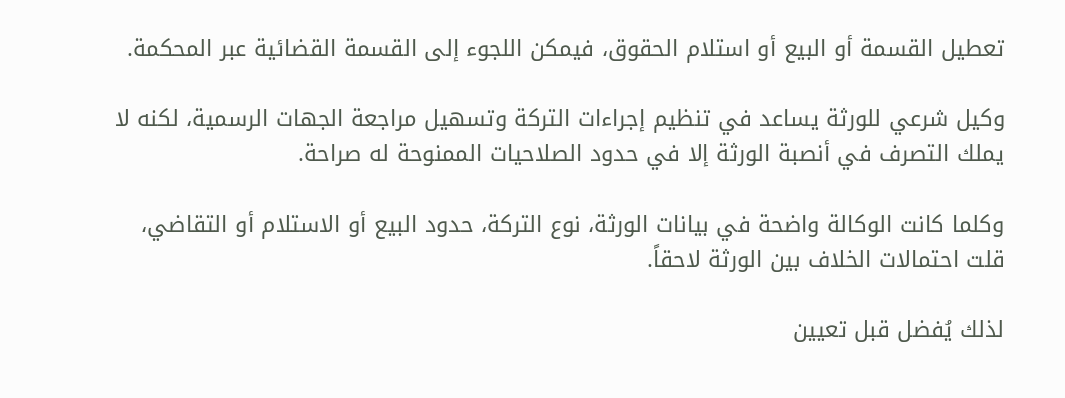تعطيل القسمة أو البيع أو استلام الحقوق، فيمكن اللجوء إلى القسمة القضائية عبر المحكمة.

وكيل شرعي للورثة يساعد في تنظيم إجراءات التركة وتسهيل مراجعة الجهات الرسمية، لكنه لا يملك التصرف في أنصبة الورثة إلا في حدود الصلاحيات الممنوحة له صراحة.

وكلما كانت الوكالة واضحة في بيانات الورثة، نوع التركة، حدود البيع أو الاستلام أو التقاضي، قلت احتمالات الخلاف بين الورثة لاحقاً.

لذلك يُفضل قبل تعيين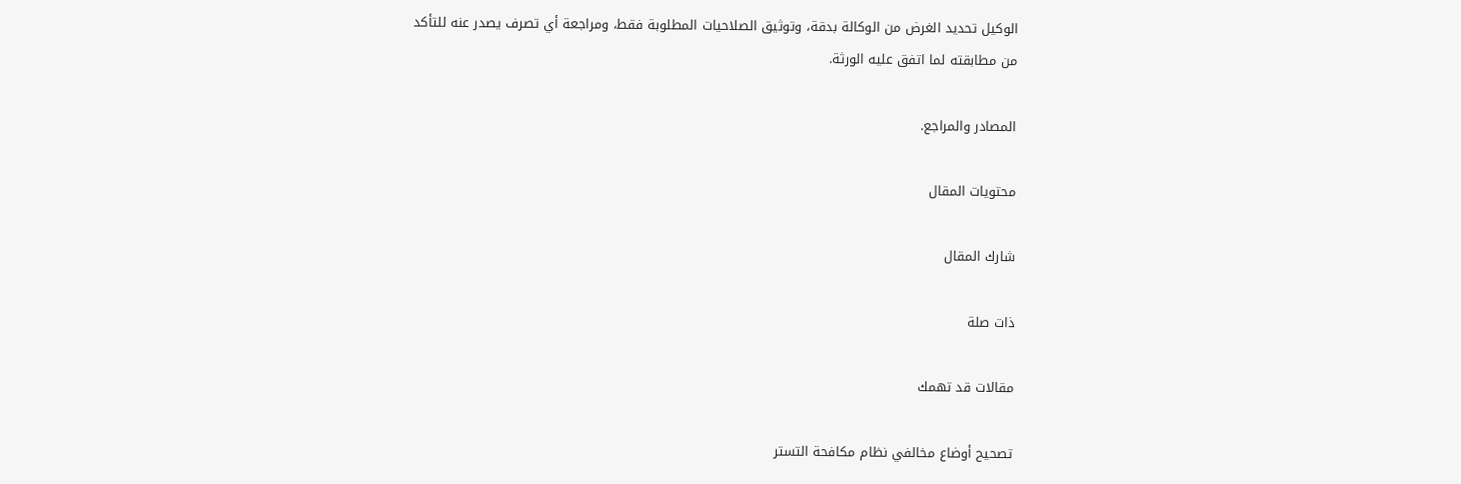الوكيل تحديد الغرض من الوكالة بدقة، وتوثيق الصلاحيات المطلوبة فقط، ومراجعة أي تصرف يصدر عنه للتأكد من مطابقته لما اتفق عليه الورثة.

المصادر والمراجع.

محتويات المقال

شارك المقال

ذات صلة

مقالات قد تهمك

تصحيح أوضاع مخالفي نظام مكافحة التستر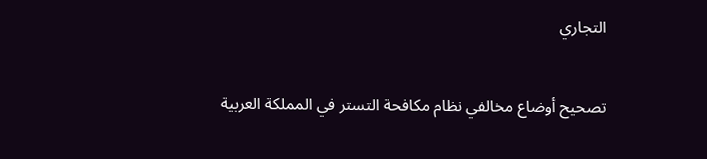التجاري

تصحيح أوضاع مخالفي نظام مكافحة التستر في المملكة العربية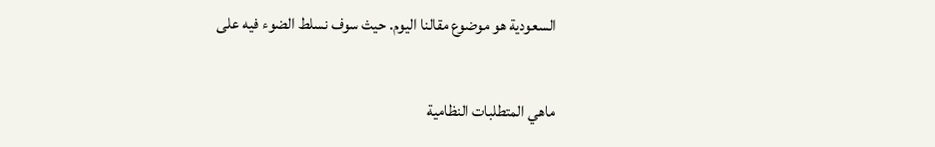السعودية هو موضوع مقالنا اليوم. حيث سوف نسلط الضوء فيه على

ماهي المتطلبات النظامية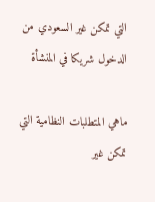التي تمكن غير السعودي من الدخول شريكا في المنشأة

ماهي المتطلبات النظامية التي تمكن غير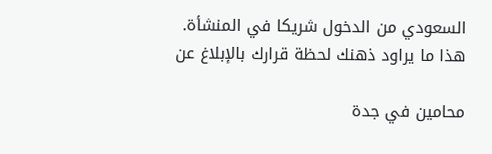السعودي من الدخول شريكا في المنشأة. هذا ما يراود ذهنك لحظة قرارك بالإبلاغ عن

محامين في جدة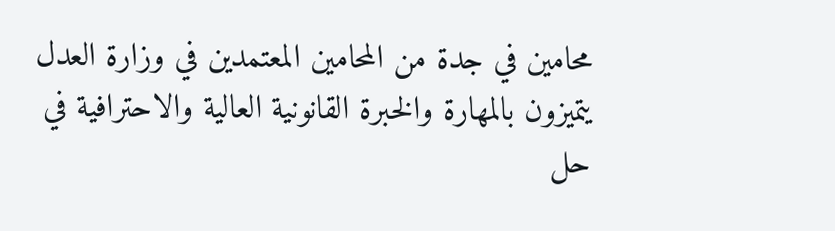محامين في جدة من المحامين المعتمدين في وزارة العدل يتميزون بالمهارة والخبرة القانونية العالية والاحترافية في حل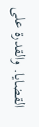القضايا. والقدرة على